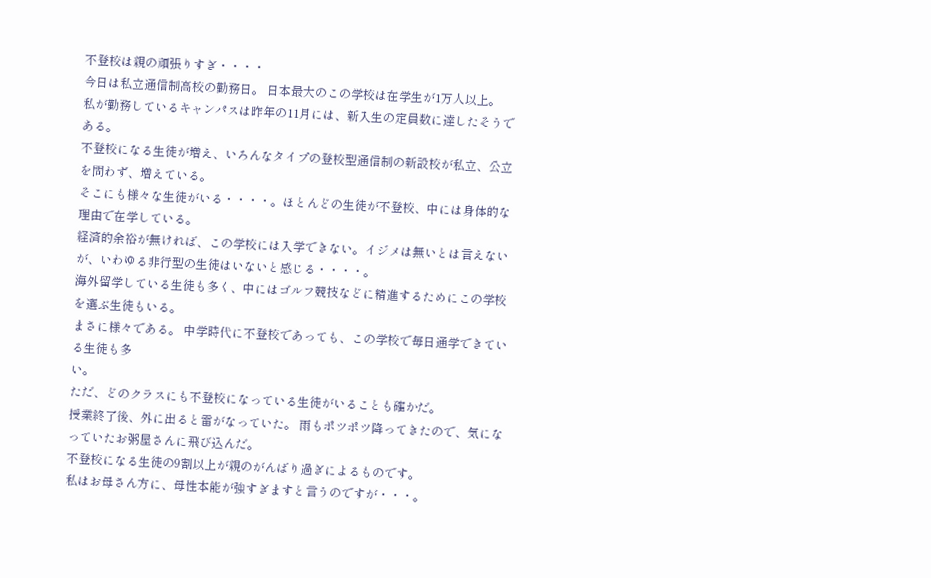不登校は親の頑張りすぎ・・・・
今日は私立通信制高校の勤務日。 日本最大のこの学校は在学生が1万人以上。
私が勤務しているキャンパスは昨年の11月には、新入生の定員数に達したそうである。
不登校になる生徒が増え、いろんなタイプの登校型通信制の新設校が私立、公立を問わず、増えている。
そこにも様々な生徒がいる・・・・。ほとんどの生徒が不登校、中には身体的な理由で在学している。
経済的余裕が無ければ、この学校には入学できない。イジメは無いとは言えないが、いわゆる非行型の生徒はいないと感じる・・・・。
海外留学している生徒も多く、中にはゴルフ競技などに精進するためにこの学校を選ぶ生徒もいる。
まさに様々である。 中学時代に不登校であっても、この学校で毎日通学できている生徒も多
い。
ただ、どのクラスにも不登校になっている生徒がいることも確かだ。
授業終了後、外に出ると雷がなっていた。 雨もポツポツ降ってきたので、気になっていたお粥屋さんに飛び込んだ。
不登校になる生徒の9割以上が親のがんばり過ぎによるものです。
私はお母さん方に、母性本能が強すぎますと言うのですが・・・。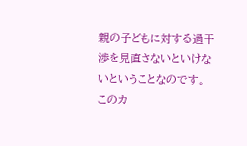親の子どもに対する過干渉を見直さないといけないということなのです。
このカ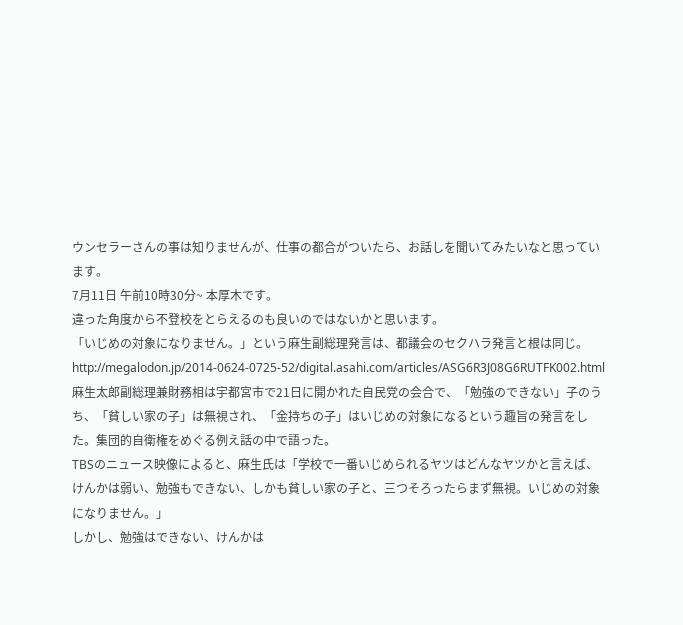ウンセラーさんの事は知りませんが、仕事の都合がついたら、お話しを聞いてみたいなと思っています。
7月11日 午前10時30分~ 本厚木です。
違った角度から不登校をとらえるのも良いのではないかと思います。
「いじめの対象になりません。」という麻生副総理発言は、都議会のセクハラ発言と根は同じ。
http://megalodon.jp/2014-0624-0725-52/digital.asahi.com/articles/ASG6R3J08G6RUTFK002.html
麻生太郎副総理兼財務相は宇都宮市で21日に開かれた自民党の会合で、「勉強のできない」子のうち、「貧しい家の子」は無視され、「金持ちの子」はいじめの対象になるという趣旨の発言をした。集団的自衛権をめぐる例え話の中で語った。
TBSのニュース映像によると、麻生氏は「学校で一番いじめられるヤツはどんなヤツかと言えば、けんかは弱い、勉強もできない、しかも貧しい家の子と、三つそろったらまず無視。いじめの対象になりません。」
しかし、勉強はできない、けんかは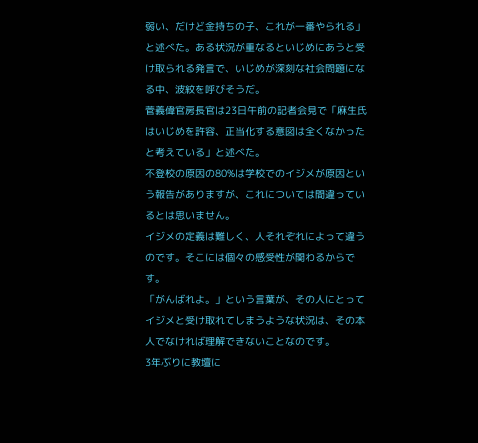弱い、だけど金持ちの子、これが一番やられる」と述べた。ある状況が重なるといじめにあうと受け取られる発言で、いじめが深刻な社会問題になる中、波紋を呼びそうだ。
菅義偉官房長官は23日午前の記者会見で「麻生氏はいじめを許容、正当化する意図は全くなかったと考えている」と述べた。
不登校の原因の80%は学校でのイジメが原因という報告がありますが、これについては間違っているとは思いません。
イジメの定義は難しく、人それぞれによって違うのです。そこには個々の感受性が関わるからです。
「がんばれよ。」という言葉が、その人にとってイジメと受け取れてしまうような状況は、その本人でなければ理解できないことなのです。
3年ぶりに教壇に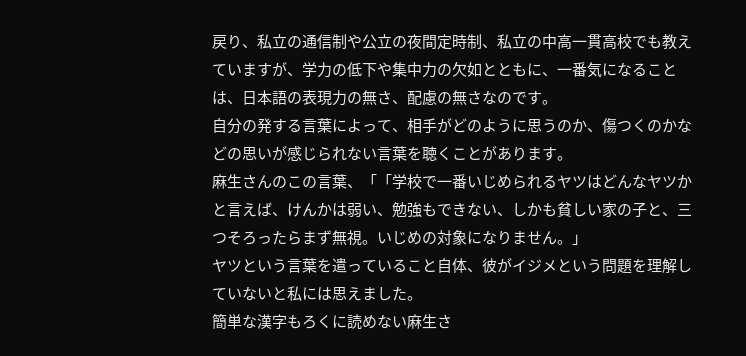戻り、私立の通信制や公立の夜間定時制、私立の中高一貫高校でも教えていますが、学力の低下や集中力の欠如とともに、一番気になることは、日本語の表現力の無さ、配慮の無さなのです。
自分の発する言葉によって、相手がどのように思うのか、傷つくのかなどの思いが感じられない言葉を聴くことがあります。
麻生さんのこの言葉、「「学校で一番いじめられるヤツはどんなヤツかと言えば、けんかは弱い、勉強もできない、しかも貧しい家の子と、三つそろったらまず無視。いじめの対象になりません。」
ヤツという言葉を遣っていること自体、彼がイジメという問題を理解していないと私には思えました。
簡単な漢字もろくに読めない麻生さ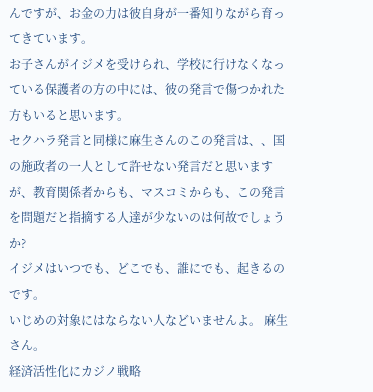んですが、お金の力は彼自身が一番知りながら育ってきています。
お子さんがイジメを受けられ、学校に行けなくなっている保護者の方の中には、彼の発言で傷つかれた方もいると思います。
セクハラ発言と同様に麻生さんのこの発言は、、国の施政者の一人として許せない発言だと思いますが、教育関係者からも、マスコミからも、この発言を問題だと指摘する人達が少ないのは何故でしょうか?
イジメはいつでも、どこでも、誰にでも、起きるのです。
いじめの対象にはならない人などいませんよ。 麻生さん。
経済活性化にカジノ戦略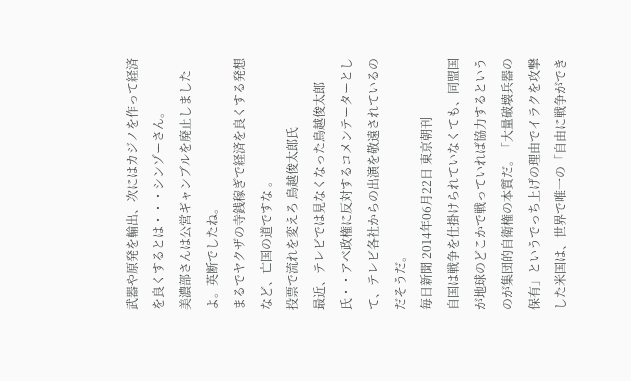武器や原発を輸出、次にはカジノを作って経済を良くするとは・・・シンゾーさん。
美濃部さんは公営ギャンブルを廃止しましたよ。英断でしたね。
まるでヤクザの寺銭稼ぎで経済を良くする発想など、亡国の道ですな 。
投票で流れを変えろ 鳥越俊太郎氏
最近、テレビでは見なくなった鳥越俊太郎氏・・アベ政権に反対するコメンテーターとして、テレビ各社からの出演を敬遠されているのだそうだ。
毎日新聞 2014年06月22日 東京朝刊
自国は戦争を仕掛けられていなくても、同盟国が地球のどこかで戦っていれば協力するというのが集団的自衛権の本質だ。「大量破壊兵器の保有」というでっち上げの理由でイラクを攻撃した米国は、世界で唯一の「自由に戦争ができ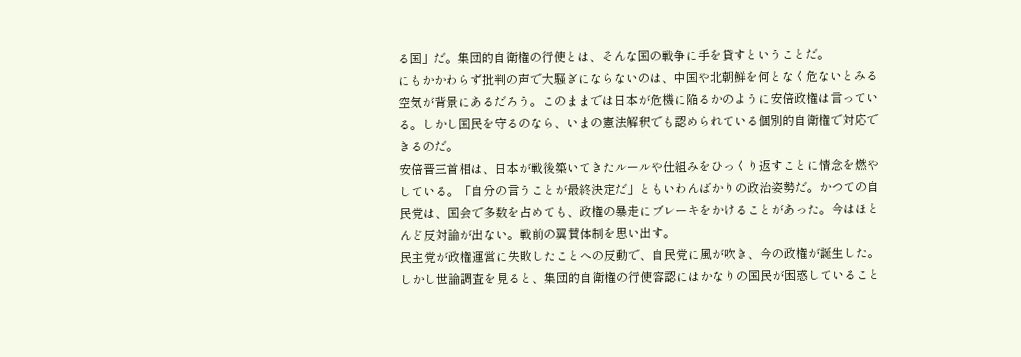る国」だ。集団的自衛権の行使とは、そんな国の戦争に手を貸すということだ。
にもかかわらず批判の声で大騒ぎにならないのは、中国や北朝鮮を何となく危ないとみる空気が背景にあるだろう。このままでは日本が危機に陥るかのように安倍政権は言っている。しかし国民を守るのなら、いまの憲法解釈でも認められている個別的自衛権で対応できるのだ。
安倍晋三首相は、日本が戦後築いてきたルールや仕組みをひっくり返すことに情念を燃やしている。「自分の言うことが最終決定だ」ともいわんばかりの政治姿勢だ。かつての自民党は、国会で多数を占めても、政権の暴走にブレーキをかけることがあった。今はほとんど反対論が出ない。戦前の翼賛体制を思い出す。
民主党が政権運営に失敗したことへの反動で、自民党に風が吹き、今の政権が誕生した。しかし世論調査を見ると、集団的自衛権の行使容認にはかなりの国民が困惑していること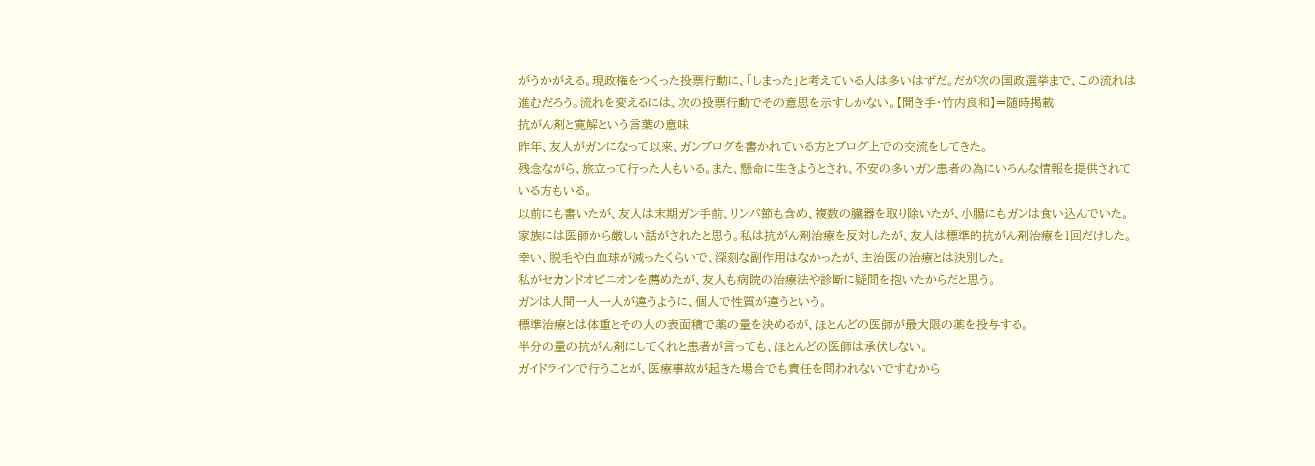がうかがえる。現政権をつくった投票行動に、「しまった」と考えている人は多いはずだ。だが次の国政選挙まで、この流れは進むだろう。流れを変えるには、次の投票行動でその意思を示すしかない。【聞き手・竹内良和】=随時掲載
抗がん剤と寛解という言葉の意味
昨年、友人がガンになって以来、ガンブログを書かれている方とブログ上での交流をしてきた。
残念ながら、旅立って行った人もいる。また、懸命に生きようとされ、不安の多いガン患者の為にいろんな情報を提供されている方もいる。
以前にも書いたが、友人は末期ガン手前、リンパ節も含め、複数の臓器を取り除いたが、小腸にもガンは食い込んでいた。
家族には医師から厳しい話がされたと思う。私は抗がん剤治療を反対したが、友人は標準的抗がん剤治療を1回だけした。
幸い、脱毛や白血球が減ったくらいで、深刻な副作用はなかったが、主治医の治療とは決別した。
私がセカンドオピニオンを薦めたが、友人も病院の治療法や診断に疑問を抱いたからだと思う。
ガンは人間一人一人が違うように、個人で性質が違うという。
標準治療とは体重とその人の表面積で薬の量を決めるが、ほとんどの医師が最大限の薬を投与する。
半分の量の抗がん剤にしてくれと患者が言っても、ほとんどの医師は承伏しない。
ガイドラインで行うことが、医療事故が起きた場合でも責任を問われないですむから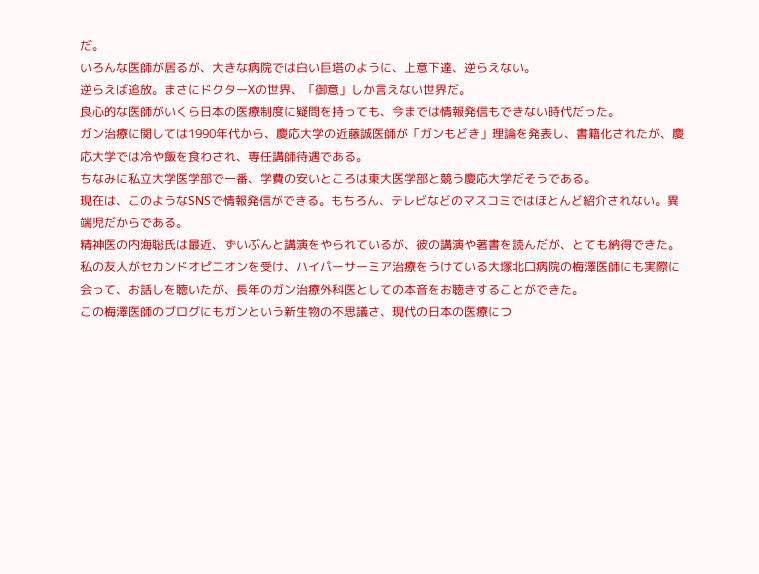だ。
いろんな医師が居るが、大きな病院では白い巨塔のように、上意下達、逆らえない。
逆らえば追放。まさにドクターXの世界、「御意」しか言えない世界だ。
良心的な医師がいくら日本の医療制度に疑問を持っても、今までは情報発信もできない時代だった。
ガン治療に関しては1990年代から、慶応大学の近藤誠医師が「ガンもどき」理論を発表し、書籍化されたが、慶応大学では冷や飯を食わされ、専任講師待遇である。
ちなみに私立大学医学部で一番、学費の安いところは東大医学部と競う慶応大学だそうである。
現在は、このようなSNSで情報発信ができる。もちろん、テレビなどのマスコミではほとんど紹介されない。異端児だからである。
精神医の内海聡氏は最近、ずいぶんと講演をやられているが、彼の講演や著書を読んだが、とても納得できた。
私の友人がセカンドオピニオンを受け、ハイパーサーミア治療をうけている大塚北口病院の梅澤医師にも実際に会って、お話しを聴いたが、長年のガン治療外科医としての本音をお聴きすることができた。
この梅澤医師のブログにもガンという新生物の不思議さ、現代の日本の医療につ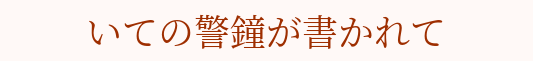いての警鐘が書かれて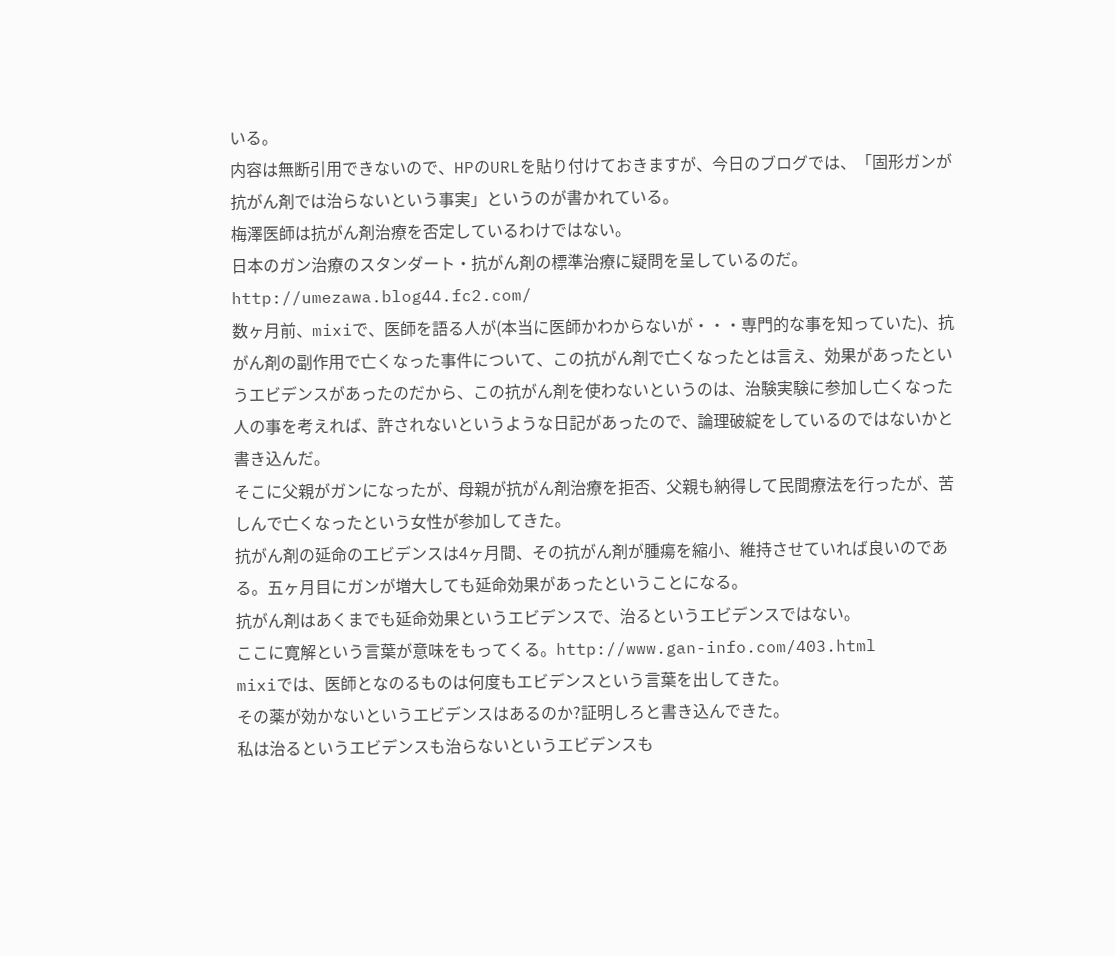いる。
内容は無断引用できないので、HPのURLを貼り付けておきますが、今日のブログでは、「固形ガンが抗がん剤では治らないという事実」というのが書かれている。
梅澤医師は抗がん剤治療を否定しているわけではない。
日本のガン治療のスタンダート・抗がん剤の標準治療に疑問を呈しているのだ。
http://umezawa.blog44.fc2.com/
数ヶ月前、mixiで、医師を語る人が(本当に医師かわからないが・・・専門的な事を知っていた)、抗がん剤の副作用で亡くなった事件について、この抗がん剤で亡くなったとは言え、効果があったというエビデンスがあったのだから、この抗がん剤を使わないというのは、治験実験に参加し亡くなった人の事を考えれば、許されないというような日記があったので、論理破綻をしているのではないかと書き込んだ。
そこに父親がガンになったが、母親が抗がん剤治療を拒否、父親も納得して民間療法を行ったが、苦しんで亡くなったという女性が参加してきた。
抗がん剤の延命のエビデンスは4ヶ月間、その抗がん剤が腫瘍を縮小、維持させていれば良いのである。五ヶ月目にガンが増大しても延命効果があったということになる。
抗がん剤はあくまでも延命効果というエビデンスで、治るというエビデンスではない。
ここに寛解という言葉が意味をもってくる。http://www.gan-info.com/403.html
mixiでは、医師となのるものは何度もエビデンスという言葉を出してきた。
その薬が効かないというエビデンスはあるのか?証明しろと書き込んできた。
私は治るというエビデンスも治らないというエビデンスも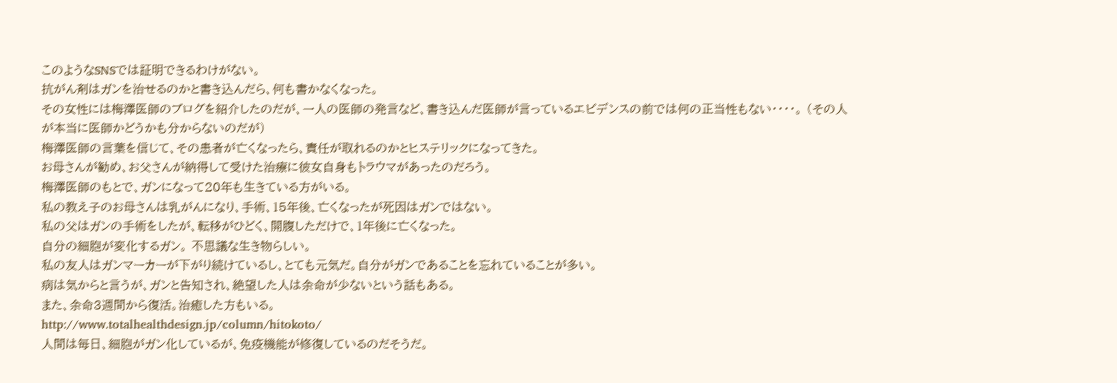このようなSNSでは証明できるわけがない。
抗がん剤はガンを治せるのかと書き込んだら、何も書かなくなった。
その女性には梅澤医師のブログを紹介したのだが、一人の医師の発言など、書き込んだ医師が言っているエビデンスの前では何の正当性もない・・・・。 (その人が本当に医師かどうかも分からないのだが)
梅澤医師の言葉を信じて、その患者が亡くなったら、責任が取れるのかとヒステリックになってきた。
お母さんが勧め、お父さんが納得して受けた治療に彼女自身もトラウマがあったのだろう。
梅澤医師のもとで、ガンになって20年も生きている方がいる。
私の教え子のお母さんは乳がんになり、手術、15年後、亡くなったが死因はガンではない。
私の父はガンの手術をしたが、転移がひどく、開腹しただけで、1年後に亡くなった。
自分の細胞が変化するガン。 不思議な生き物らしい。
私の友人はガンマーカーが下がり続けているし、とても元気だ。自分がガンであることを忘れていることが多い。
病は気からと言うが、ガンと告知され、絶望した人は余命が少ないという話もある。
また、余命3週間から復活。治癒した方もいる。
http://www.totalhealthdesign.jp/column/hitokoto/
人間は毎日、細胞がガン化しているが、免疫機能が修復しているのだそうだ。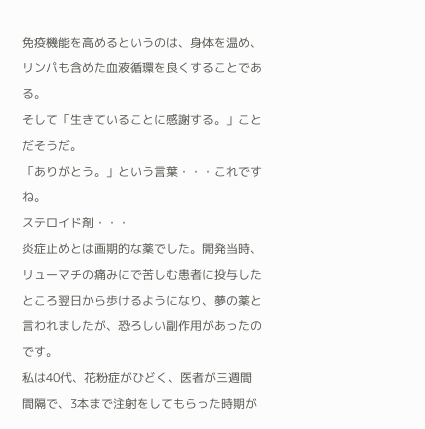免疫機能を高めるというのは、身体を温め、リンパも含めた血液循環を良くすることである。
そして「生きていることに感謝する。」ことだそうだ。
「ありがとう。」という言葉・・・これですね。
ステロイド剤・・・
炎症止めとは画期的な薬でした。開発当時、リューマチの痛みにで苦しむ患者に投与したところ翌日から歩けるようになり、夢の薬と言われましたが、恐ろしい副作用があったのです。
私は40代、花粉症がひどく、医者が三週間間隔で、3本まで注射をしてもらった時期が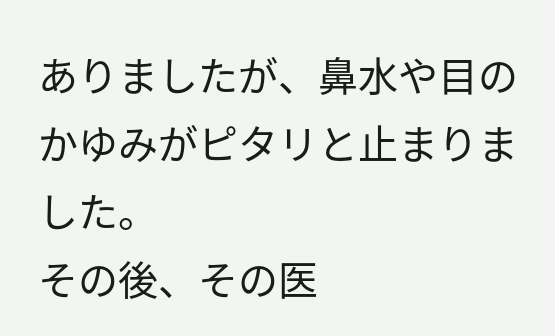ありましたが、鼻水や目のかゆみがピタリと止まりました。
その後、その医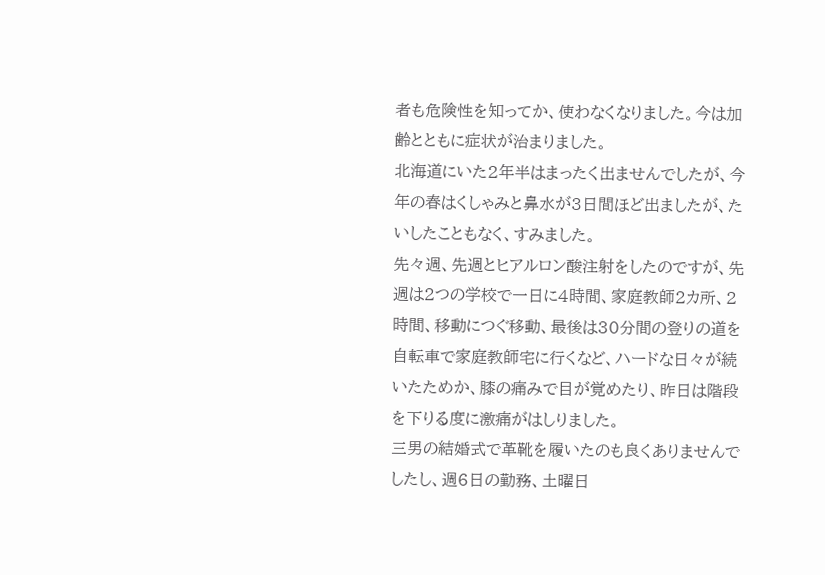者も危険性を知ってか、使わなくなりました。今は加齢とともに症状が治まりました。
北海道にいた2年半はまったく出ませんでしたが、今年の春はくしゃみと鼻水が3日間ほど出ましたが、たいしたこともなく、すみました。
先々週、先週とヒアルロン酸注射をしたのですが、先週は2つの学校で一日に4時間、家庭教師2カ所、2時間、移動につぐ移動、最後は30分間の登りの道を自転車で家庭教師宅に行くなど、ハードな日々が続いたためか、膝の痛みで目が覚めたり、昨日は階段を下りる度に激痛がはしりました。
三男の結婚式で革靴を履いたのも良くありませんでしたし、週6日の勤務、土曜日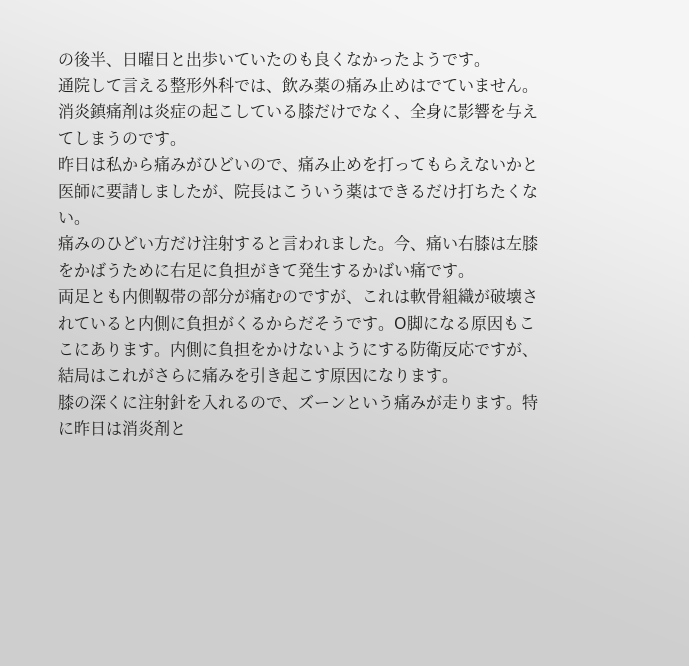の後半、日曜日と出歩いていたのも良くなかったようです。
通院して言える整形外科では、飲み薬の痛み止めはでていません。消炎鎮痛剤は炎症の起こしている膝だけでなく、全身に影響を与えてしまうのです。
昨日は私から痛みがひどいので、痛み止めを打ってもらえないかと医師に要請しましたが、院長はこういう薬はできるだけ打ちたくない。
痛みのひどい方だけ注射すると言われました。今、痛い右膝は左膝をかばうために右足に負担がきて発生するかばい痛です。
両足とも内側靱帯の部分が痛むのですが、これは軟骨組織が破壊されていると内側に負担がくるからだそうです。O脚になる原因もここにあります。内側に負担をかけないようにする防衛反応ですが、結局はこれがさらに痛みを引き起こす原因になります。
膝の深くに注射針を入れるので、ズーンという痛みが走ります。特に昨日は消炎剤と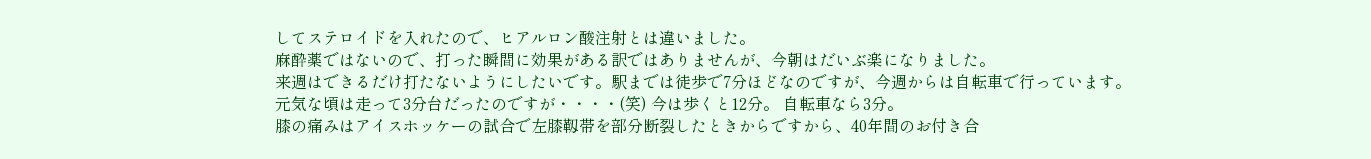してステロイドを入れたので、ヒアルロン酸注射とは違いました。
麻酔薬ではないので、打った瞬間に効果がある訳ではありませんが、今朝はだいぶ楽になりました。
来週はできるだけ打たないようにしたいです。駅までは徒歩で7分ほどなのですが、今週からは自転車で行っています。
元気な頃は走って3分台だったのですが・・・・(笑) 今は歩くと12分。 自転車なら3分。
膝の痛みはアイスホッケーの試合で左膝靱帯を部分断裂したときからですから、40年間のお付き合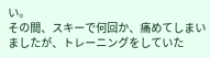い。
その間、スキーで何回か、痛めてしまいましたが、トレーニングをしていた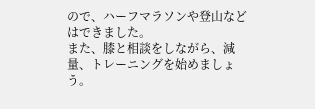ので、ハーフマラソンや登山などはできました。
また、膝と相談をしながら、減量、トレーニングを始めましょう。